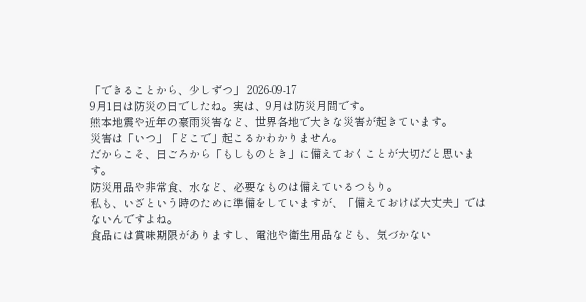「できることから、少しずつ」 2026-09-17
9月1日は防災の日でしたね。実は、9月は防災月間です。
熊本地震や近年の豪雨災害など、世界各地で大きな災害が起きています。
災害は「いつ」「どこで」起こるかわかりません。
だからこそ、日ごろから「もしものとき」に備えておくことが大切だと思います。
防災用品や非常食、水など、必要なものは備えているつもり。
私も、いざという時のために準備をしていますが、「備えておけば大丈夫」ではないんですよね。
食品には賞味期限がありますし、電池や衛生用品なども、気づかない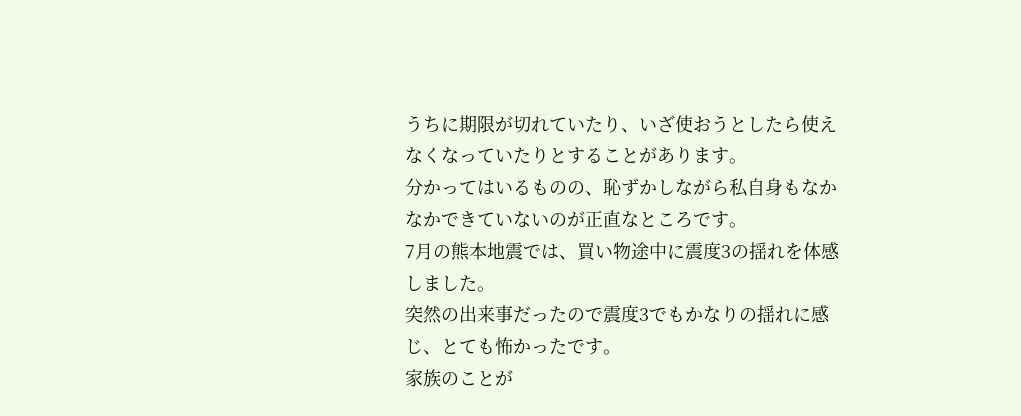うちに期限が切れていたり、いざ使おうとしたら使えなくなっていたりとすることがあります。
分かってはいるものの、恥ずかしながら私自身もなかなかできていないのが正直なところです。
7月の熊本地震では、買い物途中に震度3の揺れを体感しました。
突然の出来事だったので震度3でもかなりの揺れに感じ、とても怖かったです。
家族のことが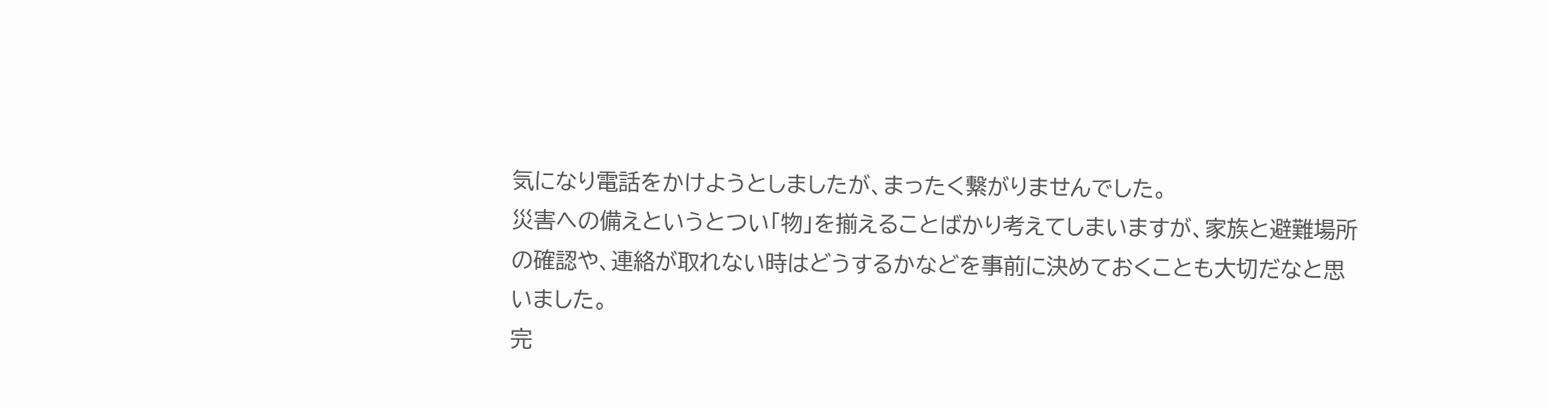気になり電話をかけようとしましたが、まったく繋がりませんでした。
災害への備えというとつい「物」を揃えることばかり考えてしまいますが、家族と避難場所の確認や、連絡が取れない時はどうするかなどを事前に決めておくことも大切だなと思いました。
完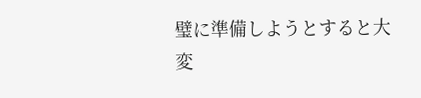璧に準備しようとすると大変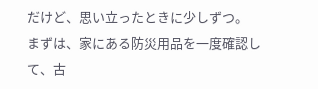だけど、思い立ったときに少しずつ。
まずは、家にある防災用品を一度確認して、古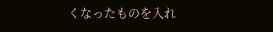くなったものを入れ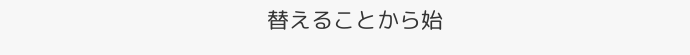替えることから始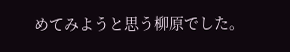めてみようと思う柳原でした。